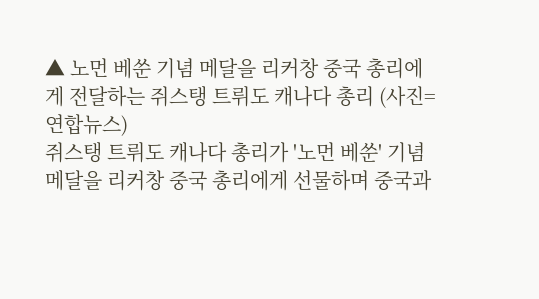▲ 노먼 베쑨 기념 메달을 리커창 중국 총리에게 전달하는 쥐스탱 트뤼도 캐나다 총리 (사진=연합뉴스)
쥐스탱 트뤼도 캐나다 총리가 '노먼 베쑨' 기념 메달을 리커창 중국 총리에게 선물하며 중국과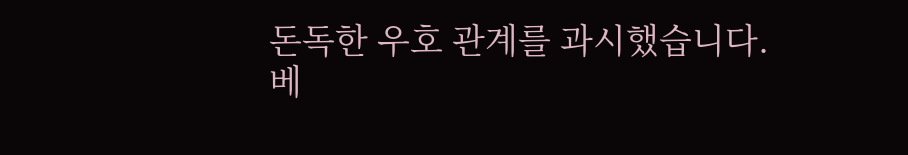돈독한 우호 관계를 과시했습니다.
베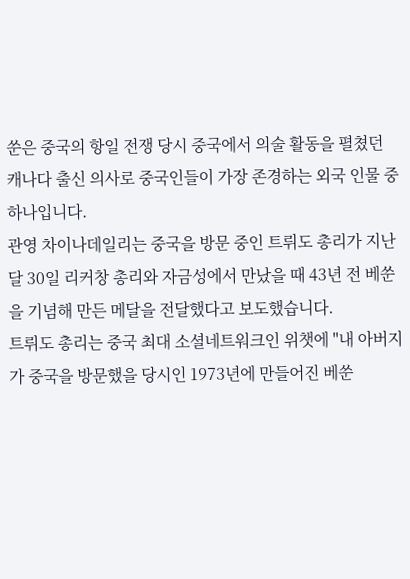쑨은 중국의 항일 전쟁 당시 중국에서 의술 활동을 펼쳤던 캐나다 출신 의사로 중국인들이 가장 존경하는 외국 인물 중 하나입니다.
관영 차이나데일리는 중국을 방문 중인 트뤼도 총리가 지난달 30일 리커창 총리와 자금성에서 만났을 때 43년 전 베쑨을 기념해 만든 메달을 전달했다고 보도했습니다.
트뤼도 총리는 중국 최대 소셜네트워크인 위챗에 "내 아버지가 중국을 방문했을 당시인 1973년에 만들어진 베쑨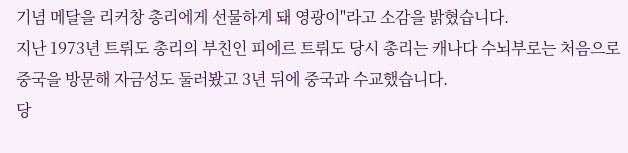기념 메달을 리커창 총리에게 선물하게 돼 영광이"라고 소감을 밝혔습니다.
지난 1973년 트뤼도 총리의 부친인 피에르 트뤼도 당시 총리는 캐나다 수뇌부로는 처음으로 중국을 방문해 자금성도 둘러봤고 3년 뒤에 중국과 수교했습니다.
당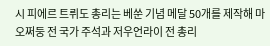시 피에르 트뤼도 총리는 베쑨 기념 메달 50개를 제작해 마오쩌둥 전 국가 주석과 저우언라이 전 총리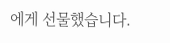에게 선물했습니다.